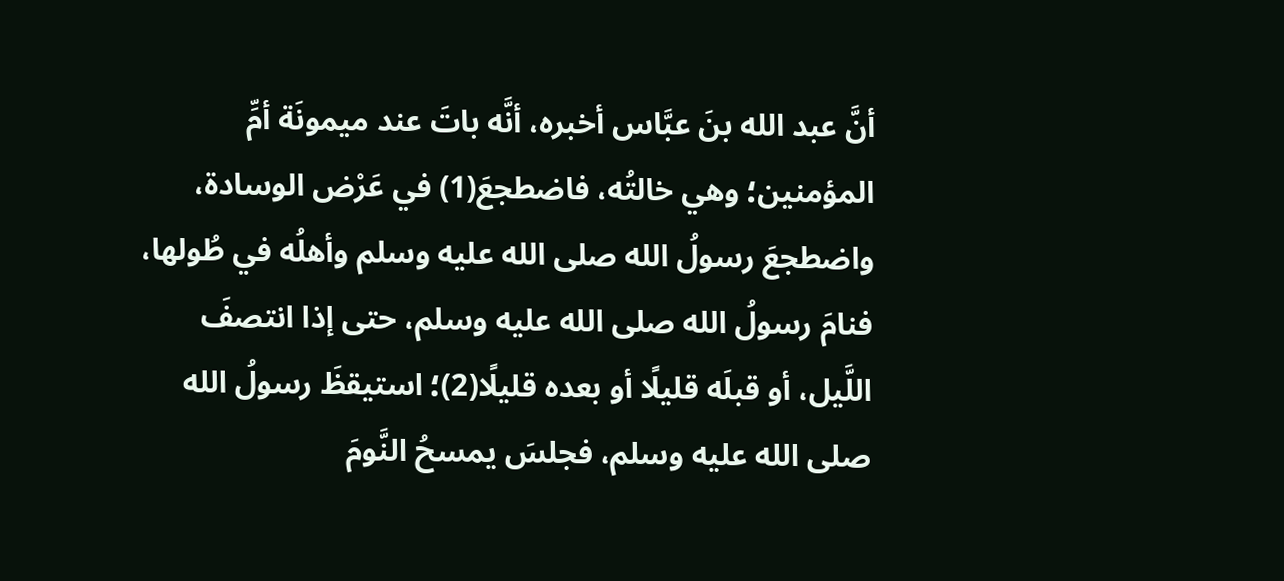أنَّ عبد الله بنَ عبَّاس أخبره، أنَّه باتَ عند ميمونَة أمِّ المؤمنين؛ وهي خالتُه، فاضطجعَ(1) في عَرْض الوسادة، واضطجعَ رسولُ الله صلى الله عليه وسلم وأهلُه في طُولها، فنامَ رسولُ الله صلى الله عليه وسلم، حتى إذا انتصفَ اللَّيل، أو قبلَه قليلًا أو بعده قليلًا(2)؛ استيقظَ رسولُ الله صلى الله عليه وسلم، فجلسَ يمسحُ النَّومَ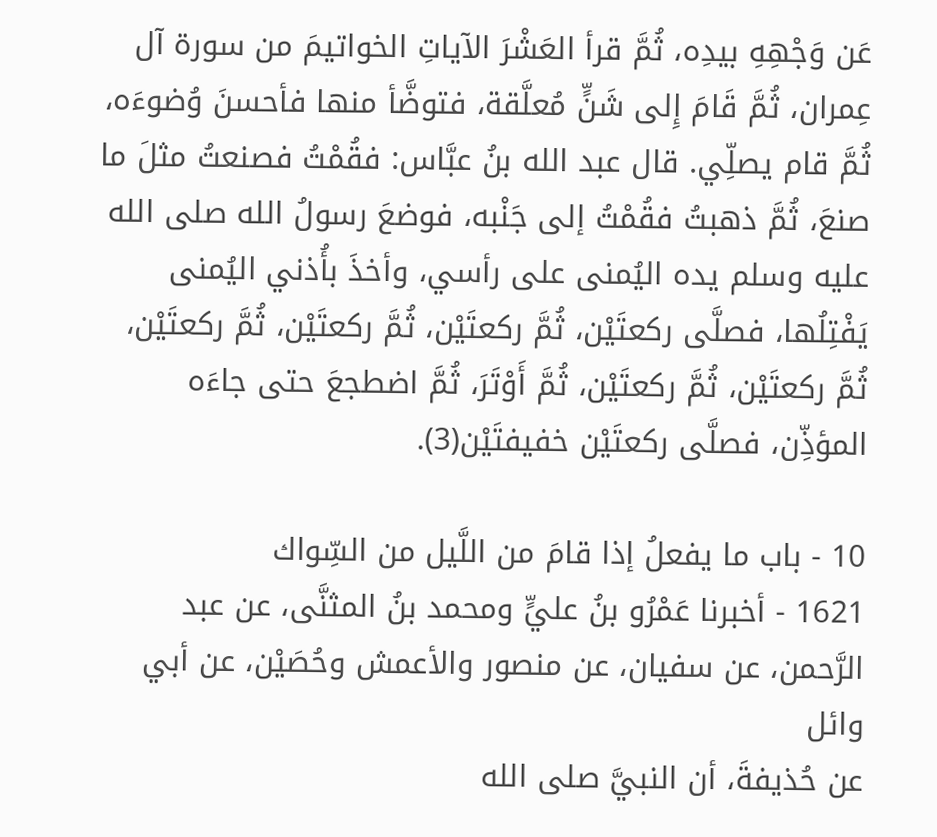عَن وَجْهِهِ بيدِه، ثُمَّ قرأ العَشْرَ الآياتِ الخواتيمَ من سورة آل عِمران، ثُمَّ قَامَ إِلى شَنٍّ مُعلَّقة، فتوضَّأ منها فأحسنَ وُضوءَه، ثُمَّ قام يصلِّي. قال عبد الله بنُ عبَّاس: فقُمْتُ فصنعتُ مثلَ ما صنعَ، ثُمَّ ذهبتُ فقُمْتُ إلى جَنْبه، فوضعَ رسولُ الله صلى الله عليه وسلم يده اليُمنى على رأسي، وأخذَ بأُذني اليُمنى يَفْتِلُها، فصلَّى ركعتَيْن، ثُمَّ ركعتَيْن، ثُمَّ ركعتَيْن، ثُمَّ ركعتَيْن، ثُمَّ ركعتَيْن، ثُمَّ ركعتَيْن، ثُمَّ أَوْتَرَ، ثُمَّ اضطجعَ حتى جاءَه المؤذِّن، فصلَّى ركعتَيْن خفيفتَيْن(3).

10 - باب ما يفعلُ إذا قامَ من اللَّيل من السِّواك
1621 - أخبرنا عَمْرُو بنُ عليٍّ ومحمد بنُ المثنَّى، عن عبد الرَّحمن، عن سفيان، عن منصور والأعمش وحُصَيْن، عن أبي وائل
عن حُذيفةَ، أن النبيَّ صلى الله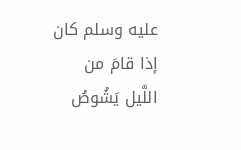عليه وسلم كان إذا قامَ من اللَّيل يَشُوصُ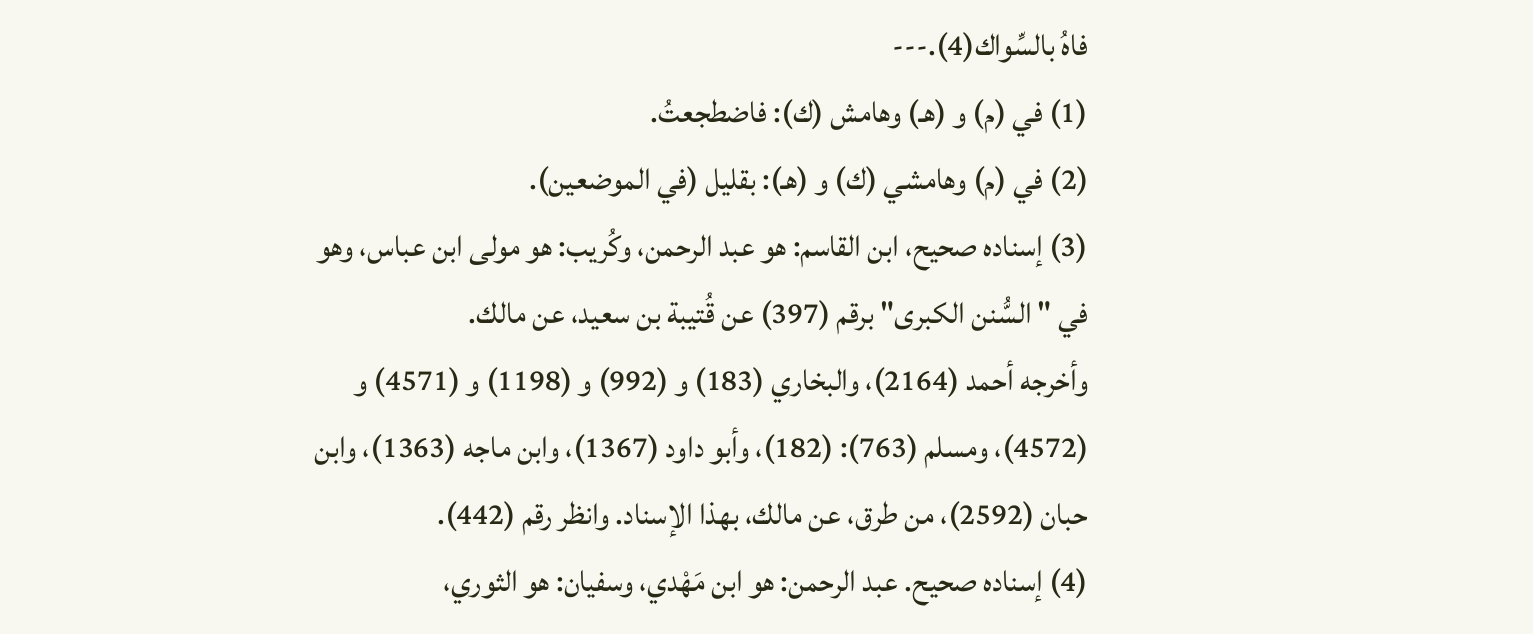فاهُ بالسِّواك(4).---
(1) في (م) و (هـ) وهامش (ك): فاضطجعتُ.
(2) في (م) وهامشي (ك) و (هـ): بقليل (في الموضعين).
(3) إسناده صحيح، ابن القاسم: هو عبد الرحمن، وكُريب: هو مولى ابن عباس، وهو في "السُّنن الكبرى" برقم (397) عن قُتيبة بن سعيد، عن مالك.
وأخرجه أحمد (2164)، والبخاري (183) و (992) و (1198) و (4571) و (4572)، ومسلم (763): (182)، وأبو داود (1367)، وابن ماجه (1363)، وابن حبان (2592)، من طرق، عن مالك، بهذا الإسناد. وانظر رقم (442).
(4) إسناده صحيح. عبد الرحمن: هو ابن مَهْدي، وسفيان: هو الثوري،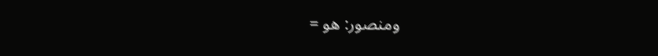ومنصور: هو =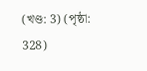(খণ্ড: 3) (পৃষ্ঠা: 328)